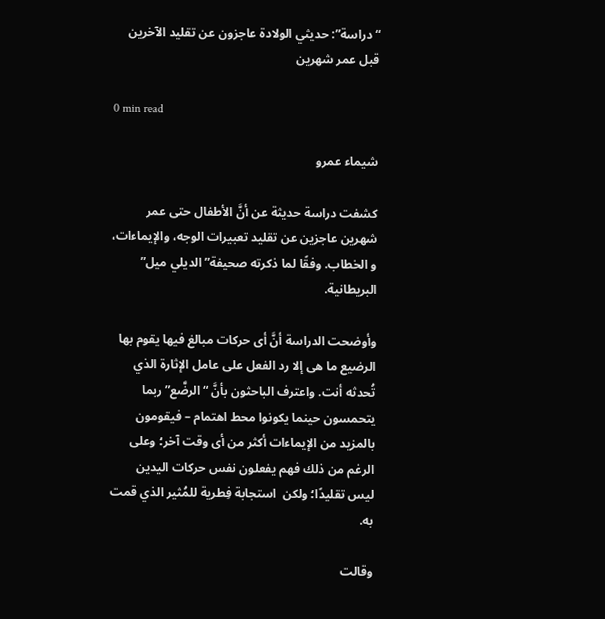“دراسة”: حديثي الولادة عاجزون عن تقليد الآخرين قبل عمر شهرين

0 min read

شيماء عمرو

كشفت دراسة حديثة عن أنَّ الأطفال حتى عمر شهرين عاجزين عن تقليد تعبيرات الوجه، والإيماءات، و الخطاب. وفقًا لما ذكرته صحيفة”الديلي ميل” البريطانية.

وأوضحت الدراسة أنَّ أى حركات مبالغ فيها يقوم بها الرضيع ما هى إلا رد الفعل على عامل الإثارة الذي تُحدثه أنت. واعترف الباحثون بأنَّ “الرضَّع” ربما يتحمسون حينما يكونوا محط اهتمام – فيقومون بالمزيد من الإيماءات أكثر من أى وقت آخر؛ وعلى الرغم من ذلك فهم يفعلون نفس حركات اليدين ليس تقليدًا؛ ولكن  استجابة فِطرية للمُثير الذي قمت به.

وقالت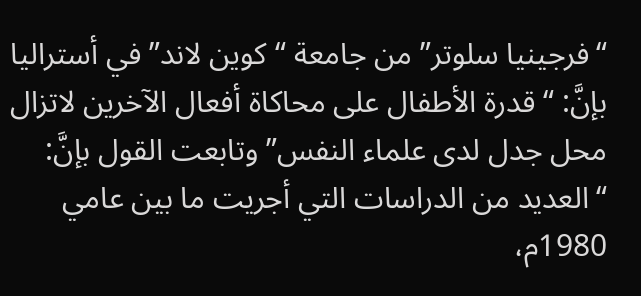“فرجينيا سلوتر” من جامعة “كوين لاند” في أستراليا بإنَّ: “قدرة الأطفال على محاكاة أفعال الآخرين لاتزال محل جدل لدى علماء النفس” وتابعت القول بإنَّ: “العديد من الدراسات التي أجريت ما بين عامي 1980م،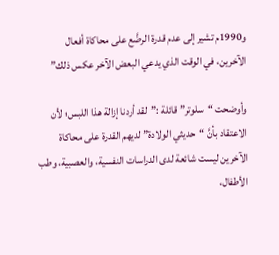و1990م تشير إلى عدم قدرة الرضَّع على محاكاة أفعال الآخرين، في الوقت الذي يدعي البعض الآخر عكس ذلك”

وأوضحت “سلوتر” قائلة :”لقد أردنا إزالة هذا اللبس؛ لأن الاعتقاد بأنَّ “حديثي الولادة” لديهم القدرة على محاكاة الآخرين ليست شائعة لدى الدراسات النفسية، والعصبية، وطب الأطفال،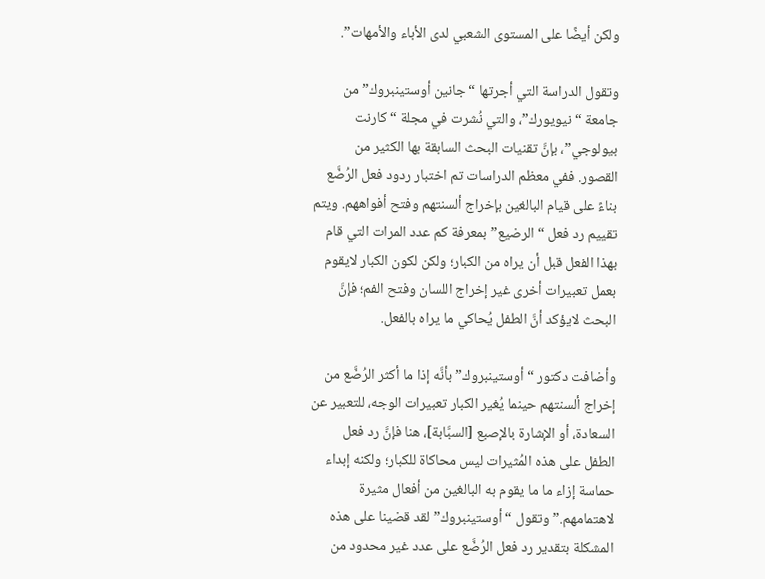ولكن أيضًا على المستوى الشعبي لدى الأباء والأمهات”.

وتقول الدراسة التي أجرتها “جانين أوستينبروك” من جامعة “نيويورك”، والتي نُشرت في مجلة “كارنت بيولوجي”، بإنَّ تقنيات البحث السابقة بها الكثير من القصور. ففي معظم الدراسات تم اختبار ردود فعل الرُضَّع بناءً على قيام البالغين بإخراج ألسنتهم وفتح أفواههم. ويتم تقييم رد فعل “الرضيع” بمعرفة كم عدد المرات التي قام بهذا الفعل قبل أن يراه من الكبار؛ ولكن لكون الكبار لايقوم بعمل تعبيرات أخرى غير إخراج اللسان وفتح الفم؛ فإنَّ البحث لايؤكد أنَّ الطفل يُحاكي ما يراه بالفعل.

وأضافت دكتور “أوستينبروك” بأنَّه إذا ما أكثر الرُضَّع من إخراج ألسنتهم حينما يُغير الكبار تعبيرات الوجه، للتعبير عن السعادة، أو الإشارة بالإصبع [السبَّابة]، هنا فإنَّ رد فعل الطفل على هذه المُثيرات ليس محاكاة للكبار؛ ولكنه إبداء حماسة إزاء ما ما يقوم به البالغين من أفعال مثيرة لاهتمامهم.” وتقول “أوستينبروك”لقد قضينا على هذه المشكلة بتقدير رد فعل الرُضَّع على عدد غير محدود من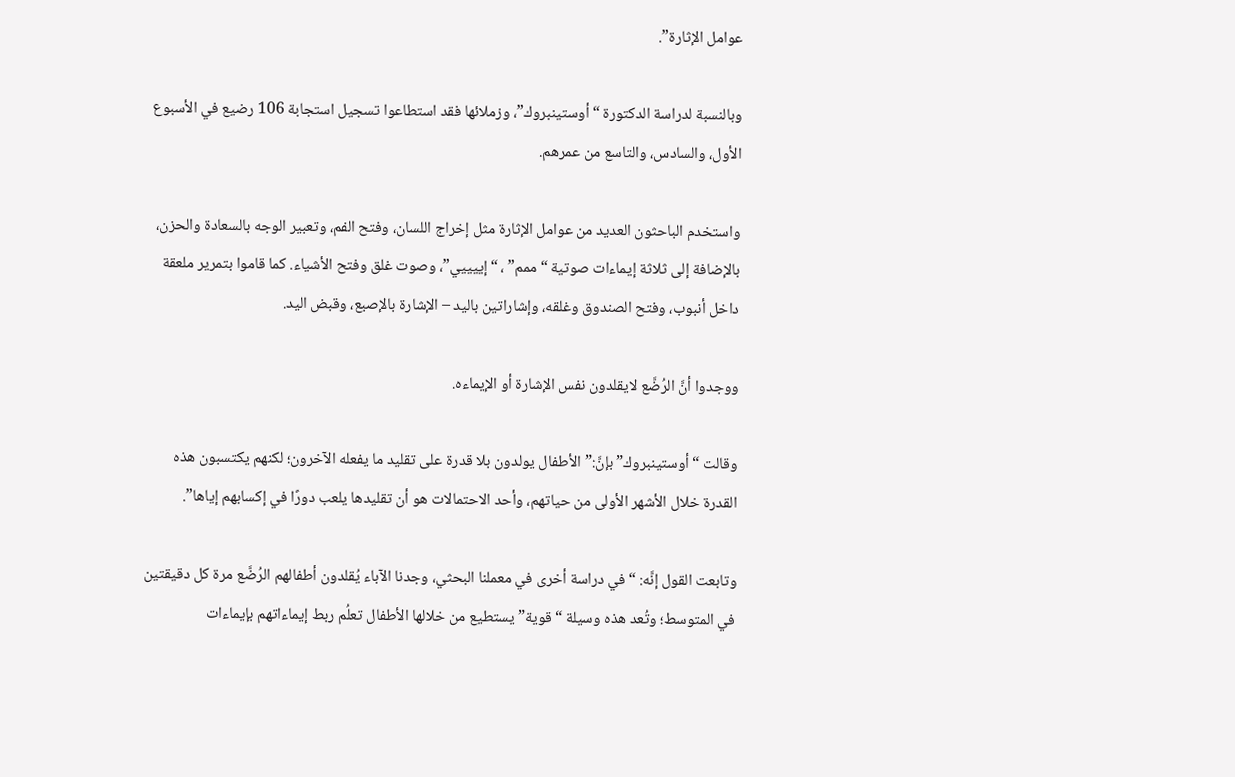عوامل الإثارة”.

وبالنسبة لدراسة الدكتورة “أوستينبروك”، وزملائها فقد استطاعوا تسجيل استجابة 106 رضيع في الأسبوع الأول، والسادس، والتاسع من عمرهم.

واستخدم الباحثون العديد من عوامل الإثارة مثل إخراج اللسان، وفتح الفم، وتعبير الوجه بالسعادة والحزن، بالإضافة إلى ثلاثة إيماءات صوتية “ممم” ، “إييييي”، وصوت غلق وفتح الأشياء. كما قاموا بتمرير ملعقة داخل أنبوب، وفتح الصندوق وغلقه، وإشاراتين باليد – الإشارة بالإصبع، وقبض اليد.

ووجدوا أنَّ الرُضَّع لايقلدون نفس الإشارة أو الإيماءه.

وقالت “أوستينبروك” بإنَّ:”الأطفال يولدون بلا قدرة على تقليد ما يفعله الآخرون؛ لكنهم يكتسبون هذه القدرة خلال الأشهر الأولى من حياتهم، وأحد الاحتمالات هو أن تقليدها يلعب دورًا في إكسابهم إياها”.

وتابعت القول إنَّه: “في دراسة أخرى في معملنا البحثي، وجدنا الآباء يُقلدون أطفالهم الرُضَّع مرة كل دقيقتين في المتوسط؛ وتُعد هذه وسيلة “قوية” يستطيع من خلالها الأطفال تعلُم ربط إيماءاتهم بإيماءات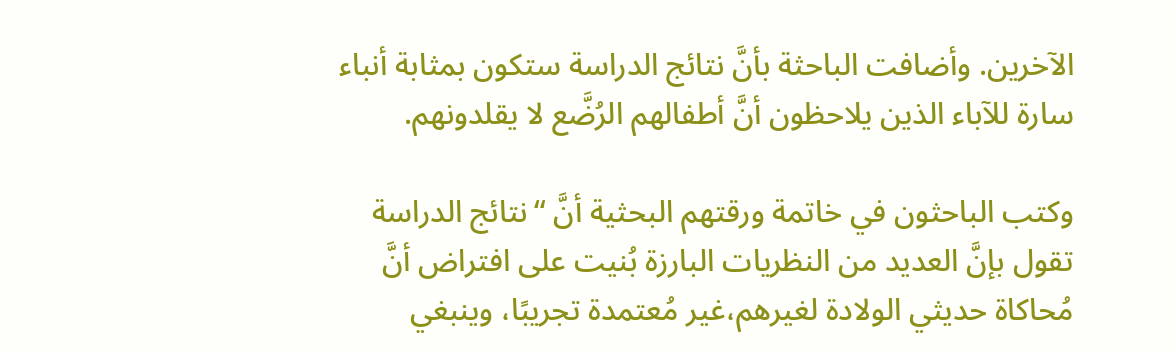الآخرين. وأضافت الباحثة بأنَّ نتائج الدراسة ستكون بمثابة أنباء سارة للآباء الذين يلاحظون أنَّ أطفالهم الرُضَّع لا يقلدونهم.

وكتب الباحثون في خاتمة ورقتهم البحثية أنَّ “نتائج الدراسة تقول بإنَّ العديد من النظريات البارزة بُنيت على افتراض أنَّ مُحاكاة حديثي الولادة لغيرهم،غير مُعتمدة تجريبًا، وينبغي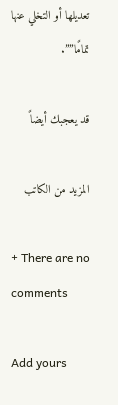تعديلها أو التخلي عنها تمامًا””.

قد يعجبك أيضاً

المزيد من الكاتب

+ There are no comments

Add yours